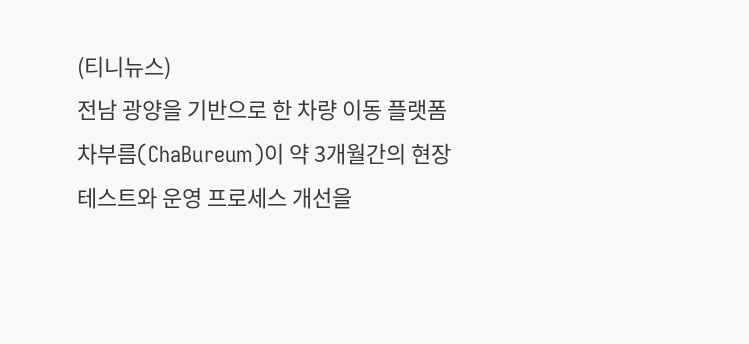(티니뉴스)
전남 광양을 기반으로 한 차량 이동 플랫폼 차부름(ChaBureum)이 약 3개월간의 현장 테스트와 운영 프로세스 개선을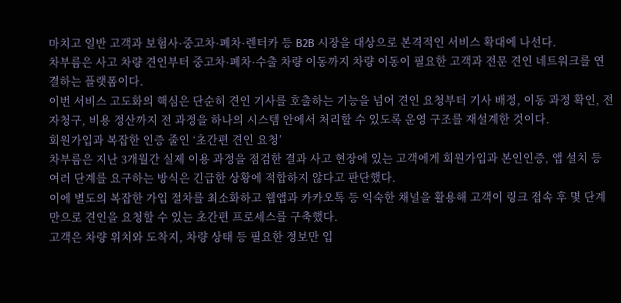마치고 일반 고객과 보험사·중고차·폐차·렌터카 등 B2B 시장을 대상으로 본격적인 서비스 확대에 나선다.
차부름은 사고 차량 견인부터 중고차·폐차·수출 차량 이동까지 차량 이동이 필요한 고객과 전문 견인 네트워크를 연결하는 플랫폼이다.
이번 서비스 고도화의 핵심은 단순히 견인 기사를 호출하는 기능을 넘어 견인 요청부터 기사 배정, 이동 과정 확인, 전자청구, 비용 정산까지 전 과정을 하나의 시스템 안에서 처리할 수 있도록 운영 구조를 재설계한 것이다.
회원가입과 복잡한 인증 줄인 ‘초간편 견인 요청’
차부름은 지난 3개월간 실제 이용 과정을 점검한 결과 사고 현장에 있는 고객에게 회원가입과 본인인증, 앱 설치 등 여러 단계를 요구하는 방식은 긴급한 상황에 적합하지 않다고 판단했다.
이에 별도의 복잡한 가입 절차를 최소화하고 웹앱과 카카오톡 등 익숙한 채널을 활용해 고객이 링크 접속 후 몇 단계만으로 견인을 요청할 수 있는 초간편 프로세스를 구축했다.
고객은 차량 위치와 도착지, 차량 상태 등 필요한 정보만 입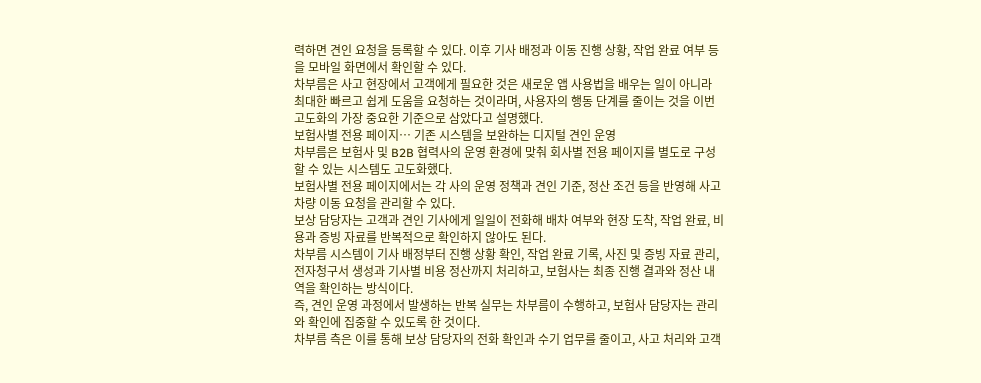력하면 견인 요청을 등록할 수 있다. 이후 기사 배정과 이동 진행 상황, 작업 완료 여부 등을 모바일 화면에서 확인할 수 있다.
차부름은 사고 현장에서 고객에게 필요한 것은 새로운 앱 사용법을 배우는 일이 아니라 최대한 빠르고 쉽게 도움을 요청하는 것이라며, 사용자의 행동 단계를 줄이는 것을 이번 고도화의 가장 중요한 기준으로 삼았다고 설명했다.
보험사별 전용 페이지… 기존 시스템을 보완하는 디지털 견인 운영
차부름은 보험사 및 B2B 협력사의 운영 환경에 맞춰 회사별 전용 페이지를 별도로 구성할 수 있는 시스템도 고도화했다.
보험사별 전용 페이지에서는 각 사의 운영 정책과 견인 기준, 정산 조건 등을 반영해 사고 차량 이동 요청을 관리할 수 있다.
보상 담당자는 고객과 견인 기사에게 일일이 전화해 배차 여부와 현장 도착, 작업 완료, 비용과 증빙 자료를 반복적으로 확인하지 않아도 된다.
차부름 시스템이 기사 배정부터 진행 상황 확인, 작업 완료 기록, 사진 및 증빙 자료 관리, 전자청구서 생성과 기사별 비용 정산까지 처리하고, 보험사는 최종 진행 결과와 정산 내역을 확인하는 방식이다.
즉, 견인 운영 과정에서 발생하는 반복 실무는 차부름이 수행하고, 보험사 담당자는 관리와 확인에 집중할 수 있도록 한 것이다.
차부름 측은 이를 통해 보상 담당자의 전화 확인과 수기 업무를 줄이고, 사고 처리와 고객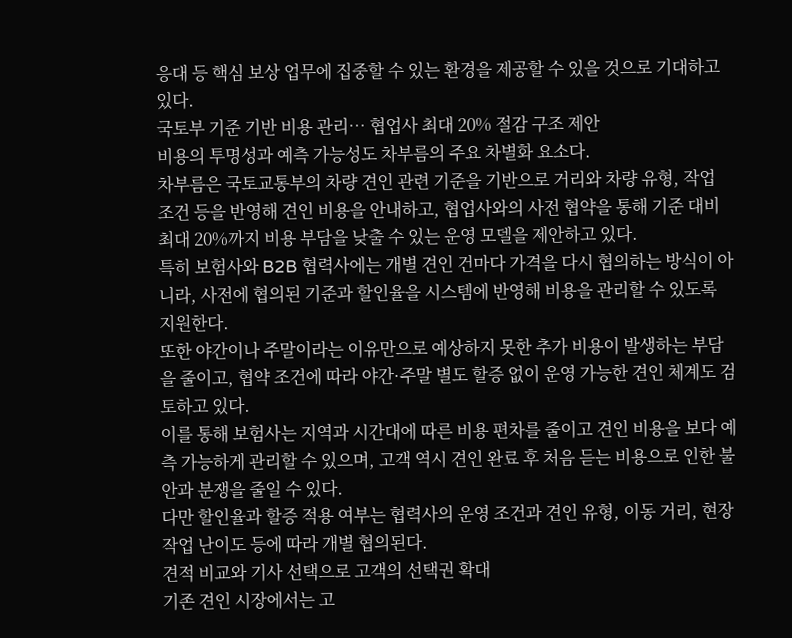응대 등 핵심 보상 업무에 집중할 수 있는 환경을 제공할 수 있을 것으로 기대하고 있다.
국토부 기준 기반 비용 관리… 협업사 최대 20% 절감 구조 제안
비용의 투명성과 예측 가능성도 차부름의 주요 차별화 요소다.
차부름은 국토교통부의 차량 견인 관련 기준을 기반으로 거리와 차량 유형, 작업 조건 등을 반영해 견인 비용을 안내하고, 협업사와의 사전 협약을 통해 기준 대비 최대 20%까지 비용 부담을 낮출 수 있는 운영 모델을 제안하고 있다.
특히 보험사와 B2B 협력사에는 개별 견인 건마다 가격을 다시 협의하는 방식이 아니라, 사전에 협의된 기준과 할인율을 시스템에 반영해 비용을 관리할 수 있도록 지원한다.
또한 야간이나 주말이라는 이유만으로 예상하지 못한 추가 비용이 발생하는 부담을 줄이고, 협약 조건에 따라 야간·주말 별도 할증 없이 운영 가능한 견인 체계도 검토하고 있다.
이를 통해 보험사는 지역과 시간대에 따른 비용 편차를 줄이고 견인 비용을 보다 예측 가능하게 관리할 수 있으며, 고객 역시 견인 완료 후 처음 듣는 비용으로 인한 불안과 분쟁을 줄일 수 있다.
다만 할인율과 할증 적용 여부는 협력사의 운영 조건과 견인 유형, 이동 거리, 현장 작업 난이도 등에 따라 개별 협의된다.
견적 비교와 기사 선택으로 고객의 선택권 확대
기존 견인 시장에서는 고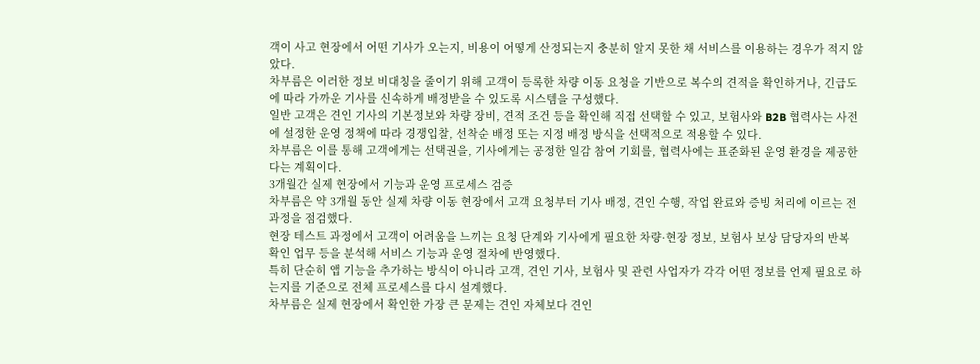객이 사고 현장에서 어떤 기사가 오는지, 비용이 어떻게 산정되는지 충분히 알지 못한 채 서비스를 이용하는 경우가 적지 않았다.
차부름은 이러한 정보 비대칭을 줄이기 위해 고객이 등록한 차량 이동 요청을 기반으로 복수의 견적을 확인하거나, 긴급도에 따라 가까운 기사를 신속하게 배정받을 수 있도록 시스템을 구성했다.
일반 고객은 견인 기사의 기본정보와 차량 장비, 견적 조건 등을 확인해 직접 선택할 수 있고, 보험사와 B2B 협력사는 사전에 설정한 운영 정책에 따라 경쟁입찰, 선착순 배정 또는 지정 배정 방식을 선택적으로 적용할 수 있다.
차부름은 이를 통해 고객에게는 선택권을, 기사에게는 공정한 일감 참여 기회를, 협력사에는 표준화된 운영 환경을 제공한다는 계획이다.
3개월간 실제 현장에서 기능과 운영 프로세스 검증
차부름은 약 3개월 동안 실제 차량 이동 현장에서 고객 요청부터 기사 배정, 견인 수행, 작업 완료와 증빙 처리에 이르는 전 과정을 점검했다.
현장 테스트 과정에서 고객이 어려움을 느끼는 요청 단계와 기사에게 필요한 차량·현장 정보, 보험사 보상 담당자의 반복 확인 업무 등을 분석해 서비스 기능과 운영 절차에 반영했다.
특히 단순히 앱 기능을 추가하는 방식이 아니라 고객, 견인 기사, 보험사 및 관련 사업자가 각각 어떤 정보를 언제 필요로 하는지를 기준으로 전체 프로세스를 다시 설계했다.
차부름은 실제 현장에서 확인한 가장 큰 문제는 견인 자체보다 견인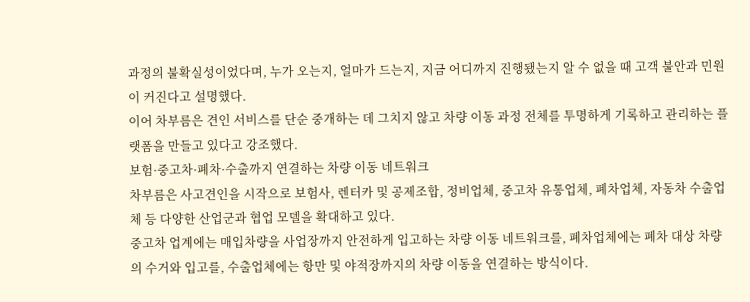과정의 불확실성이었다며, 누가 오는지, 얼마가 드는지, 지금 어디까지 진행됐는지 알 수 없을 때 고객 불안과 민원이 커진다고 설명했다.
이어 차부름은 견인 서비스를 단순 중개하는 데 그치지 않고 차량 이동 과정 전체를 투명하게 기록하고 관리하는 플랫폼을 만들고 있다고 강조했다.
보험·중고차·폐차·수출까지 연결하는 차량 이동 네트워크
차부름은 사고견인을 시작으로 보험사, 렌터카 및 공제조합, 정비업체, 중고차 유통업체, 폐차업체, 자동차 수출업체 등 다양한 산업군과 협업 모델을 확대하고 있다.
중고차 업계에는 매입차량을 사업장까지 안전하게 입고하는 차량 이동 네트워크를, 폐차업체에는 폐차 대상 차량의 수거와 입고를, 수출업체에는 항만 및 야적장까지의 차량 이동을 연결하는 방식이다.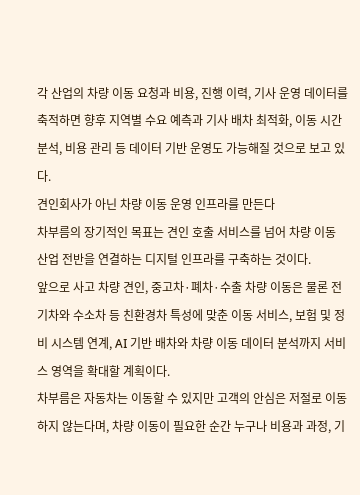각 산업의 차량 이동 요청과 비용, 진행 이력, 기사 운영 데이터를 축적하면 향후 지역별 수요 예측과 기사 배차 최적화, 이동 시간 분석, 비용 관리 등 데이터 기반 운영도 가능해질 것으로 보고 있다.
견인회사가 아닌 차량 이동 운영 인프라를 만든다
차부름의 장기적인 목표는 견인 호출 서비스를 넘어 차량 이동 산업 전반을 연결하는 디지털 인프라를 구축하는 것이다.
앞으로 사고 차량 견인, 중고차·폐차·수출 차량 이동은 물론 전기차와 수소차 등 친환경차 특성에 맞춘 이동 서비스, 보험 및 정비 시스템 연계, AI 기반 배차와 차량 이동 데이터 분석까지 서비스 영역을 확대할 계획이다.
차부름은 자동차는 이동할 수 있지만 고객의 안심은 저절로 이동하지 않는다며, 차량 이동이 필요한 순간 누구나 비용과 과정, 기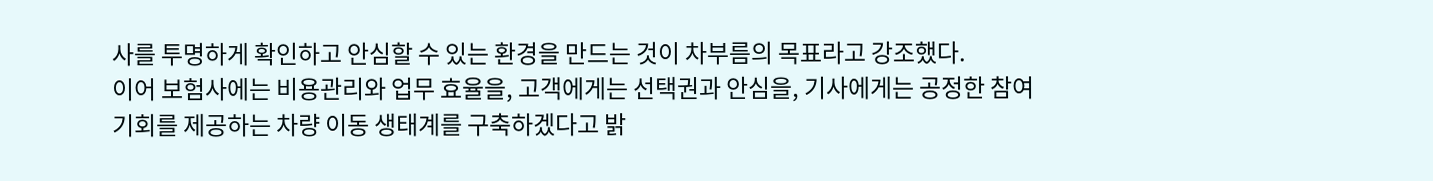사를 투명하게 확인하고 안심할 수 있는 환경을 만드는 것이 차부름의 목표라고 강조했다.
이어 보험사에는 비용관리와 업무 효율을, 고객에게는 선택권과 안심을, 기사에게는 공정한 참여 기회를 제공하는 차량 이동 생태계를 구축하겠다고 밝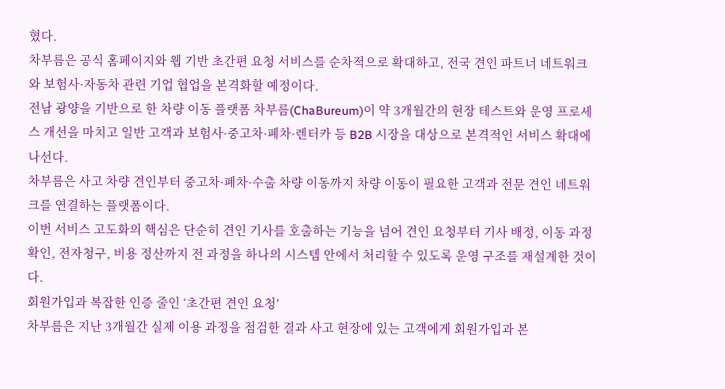혔다.
차부름은 공식 홈페이지와 웹 기반 초간편 요청 서비스를 순차적으로 확대하고, 전국 견인 파트너 네트워크와 보험사·자동차 관련 기업 협업을 본격화할 예정이다.
전남 광양을 기반으로 한 차량 이동 플랫폼 차부름(ChaBureum)이 약 3개월간의 현장 테스트와 운영 프로세스 개선을 마치고 일반 고객과 보험사·중고차·폐차·렌터카 등 B2B 시장을 대상으로 본격적인 서비스 확대에 나선다.
차부름은 사고 차량 견인부터 중고차·폐차·수출 차량 이동까지 차량 이동이 필요한 고객과 전문 견인 네트워크를 연결하는 플랫폼이다.
이번 서비스 고도화의 핵심은 단순히 견인 기사를 호출하는 기능을 넘어 견인 요청부터 기사 배정, 이동 과정 확인, 전자청구, 비용 정산까지 전 과정을 하나의 시스템 안에서 처리할 수 있도록 운영 구조를 재설계한 것이다.
회원가입과 복잡한 인증 줄인 ‘초간편 견인 요청’
차부름은 지난 3개월간 실제 이용 과정을 점검한 결과 사고 현장에 있는 고객에게 회원가입과 본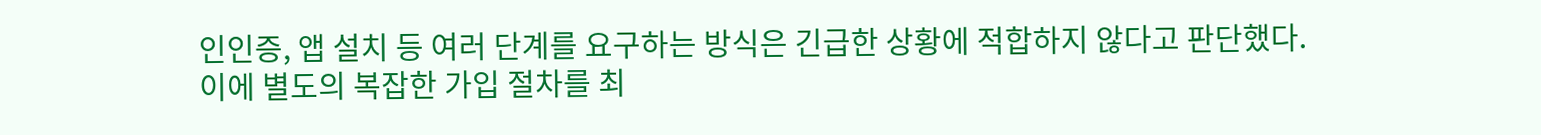인인증, 앱 설치 등 여러 단계를 요구하는 방식은 긴급한 상황에 적합하지 않다고 판단했다.
이에 별도의 복잡한 가입 절차를 최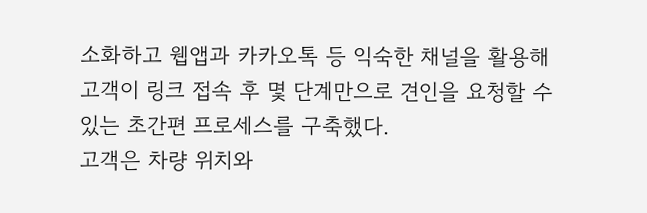소화하고 웹앱과 카카오톡 등 익숙한 채널을 활용해 고객이 링크 접속 후 몇 단계만으로 견인을 요청할 수 있는 초간편 프로세스를 구축했다.
고객은 차량 위치와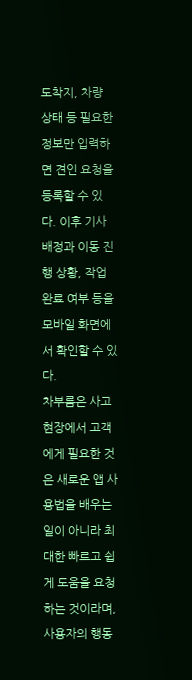도착지, 차량 상태 등 필요한 정보만 입력하면 견인 요청을 등록할 수 있다. 이후 기사 배정과 이동 진행 상황, 작업 완료 여부 등을 모바일 화면에서 확인할 수 있다.
차부름은 사고 현장에서 고객에게 필요한 것은 새로운 앱 사용법을 배우는 일이 아니라 최대한 빠르고 쉽게 도움을 요청하는 것이라며, 사용자의 행동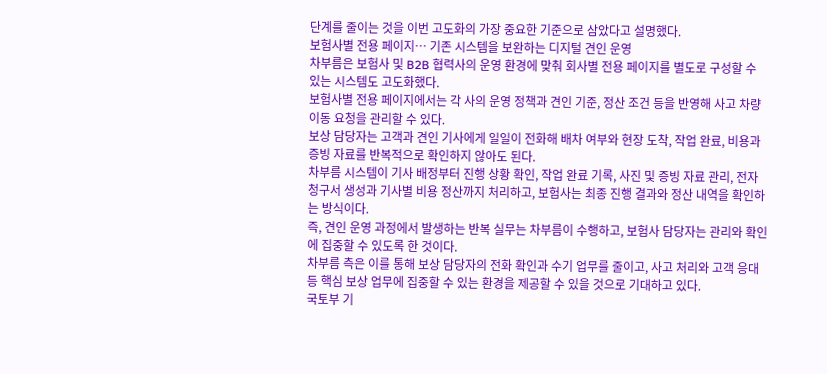단계를 줄이는 것을 이번 고도화의 가장 중요한 기준으로 삼았다고 설명했다.
보험사별 전용 페이지… 기존 시스템을 보완하는 디지털 견인 운영
차부름은 보험사 및 B2B 협력사의 운영 환경에 맞춰 회사별 전용 페이지를 별도로 구성할 수 있는 시스템도 고도화했다.
보험사별 전용 페이지에서는 각 사의 운영 정책과 견인 기준, 정산 조건 등을 반영해 사고 차량 이동 요청을 관리할 수 있다.
보상 담당자는 고객과 견인 기사에게 일일이 전화해 배차 여부와 현장 도착, 작업 완료, 비용과 증빙 자료를 반복적으로 확인하지 않아도 된다.
차부름 시스템이 기사 배정부터 진행 상황 확인, 작업 완료 기록, 사진 및 증빙 자료 관리, 전자청구서 생성과 기사별 비용 정산까지 처리하고, 보험사는 최종 진행 결과와 정산 내역을 확인하는 방식이다.
즉, 견인 운영 과정에서 발생하는 반복 실무는 차부름이 수행하고, 보험사 담당자는 관리와 확인에 집중할 수 있도록 한 것이다.
차부름 측은 이를 통해 보상 담당자의 전화 확인과 수기 업무를 줄이고, 사고 처리와 고객 응대 등 핵심 보상 업무에 집중할 수 있는 환경을 제공할 수 있을 것으로 기대하고 있다.
국토부 기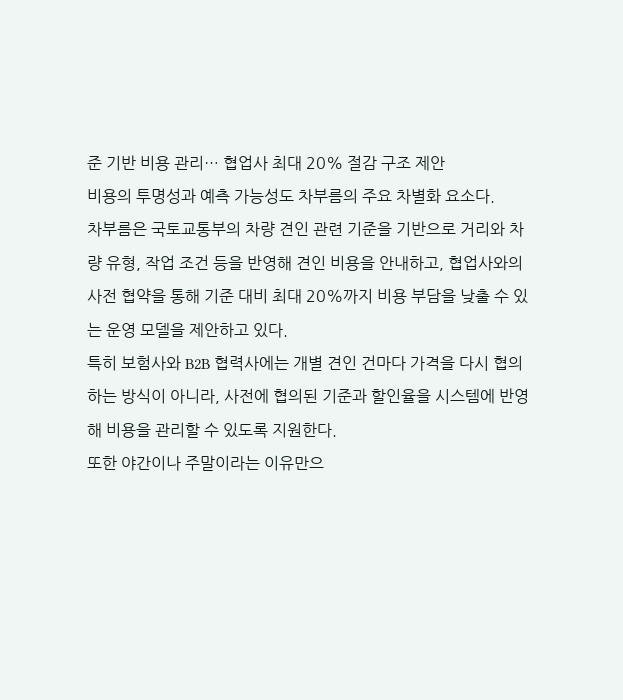준 기반 비용 관리… 협업사 최대 20% 절감 구조 제안
비용의 투명성과 예측 가능성도 차부름의 주요 차별화 요소다.
차부름은 국토교통부의 차량 견인 관련 기준을 기반으로 거리와 차량 유형, 작업 조건 등을 반영해 견인 비용을 안내하고, 협업사와의 사전 협약을 통해 기준 대비 최대 20%까지 비용 부담을 낮출 수 있는 운영 모델을 제안하고 있다.
특히 보험사와 B2B 협력사에는 개별 견인 건마다 가격을 다시 협의하는 방식이 아니라, 사전에 협의된 기준과 할인율을 시스템에 반영해 비용을 관리할 수 있도록 지원한다.
또한 야간이나 주말이라는 이유만으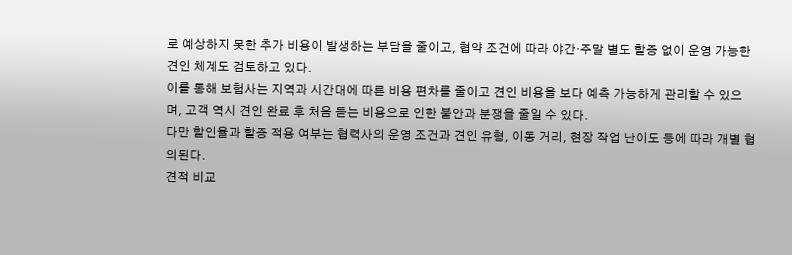로 예상하지 못한 추가 비용이 발생하는 부담을 줄이고, 협약 조건에 따라 야간·주말 별도 할증 없이 운영 가능한 견인 체계도 검토하고 있다.
이를 통해 보험사는 지역과 시간대에 따른 비용 편차를 줄이고 견인 비용을 보다 예측 가능하게 관리할 수 있으며, 고객 역시 견인 완료 후 처음 듣는 비용으로 인한 불안과 분쟁을 줄일 수 있다.
다만 할인율과 할증 적용 여부는 협력사의 운영 조건과 견인 유형, 이동 거리, 현장 작업 난이도 등에 따라 개별 협의된다.
견적 비교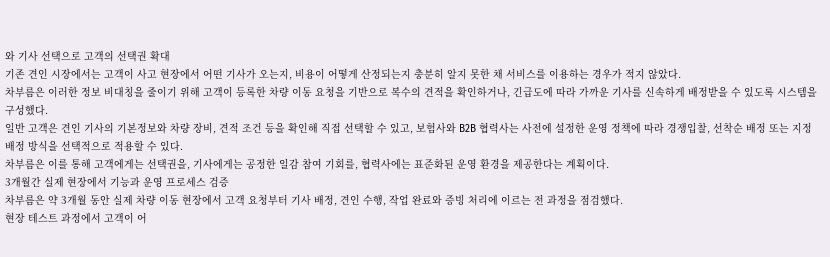와 기사 선택으로 고객의 선택권 확대
기존 견인 시장에서는 고객이 사고 현장에서 어떤 기사가 오는지, 비용이 어떻게 산정되는지 충분히 알지 못한 채 서비스를 이용하는 경우가 적지 않았다.
차부름은 이러한 정보 비대칭을 줄이기 위해 고객이 등록한 차량 이동 요청을 기반으로 복수의 견적을 확인하거나, 긴급도에 따라 가까운 기사를 신속하게 배정받을 수 있도록 시스템을 구성했다.
일반 고객은 견인 기사의 기본정보와 차량 장비, 견적 조건 등을 확인해 직접 선택할 수 있고, 보험사와 B2B 협력사는 사전에 설정한 운영 정책에 따라 경쟁입찰, 선착순 배정 또는 지정 배정 방식을 선택적으로 적용할 수 있다.
차부름은 이를 통해 고객에게는 선택권을, 기사에게는 공정한 일감 참여 기회를, 협력사에는 표준화된 운영 환경을 제공한다는 계획이다.
3개월간 실제 현장에서 기능과 운영 프로세스 검증
차부름은 약 3개월 동안 실제 차량 이동 현장에서 고객 요청부터 기사 배정, 견인 수행, 작업 완료와 증빙 처리에 이르는 전 과정을 점검했다.
현장 테스트 과정에서 고객이 어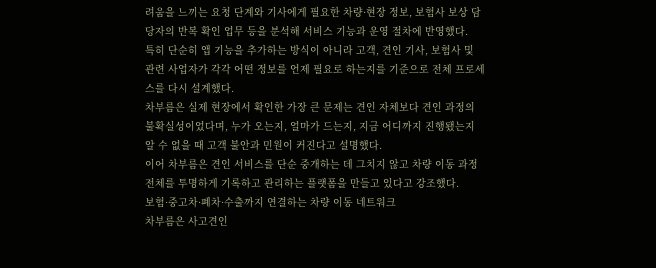려움을 느끼는 요청 단계와 기사에게 필요한 차량·현장 정보, 보험사 보상 담당자의 반복 확인 업무 등을 분석해 서비스 기능과 운영 절차에 반영했다.
특히 단순히 앱 기능을 추가하는 방식이 아니라 고객, 견인 기사, 보험사 및 관련 사업자가 각각 어떤 정보를 언제 필요로 하는지를 기준으로 전체 프로세스를 다시 설계했다.
차부름은 실제 현장에서 확인한 가장 큰 문제는 견인 자체보다 견인 과정의 불확실성이었다며, 누가 오는지, 얼마가 드는지, 지금 어디까지 진행됐는지 알 수 없을 때 고객 불안과 민원이 커진다고 설명했다.
이어 차부름은 견인 서비스를 단순 중개하는 데 그치지 않고 차량 이동 과정 전체를 투명하게 기록하고 관리하는 플랫폼을 만들고 있다고 강조했다.
보험·중고차·폐차·수출까지 연결하는 차량 이동 네트워크
차부름은 사고견인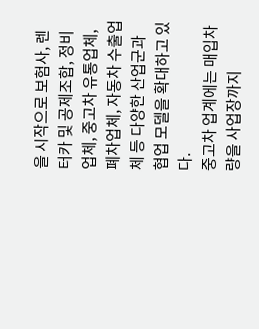을 시작으로 보험사, 렌터카 및 공제조합, 정비업체, 중고차 유통업체, 폐차업체, 자동차 수출업체 등 다양한 산업군과 협업 모델을 확대하고 있다.
중고차 업계에는 매입차량을 사업장까지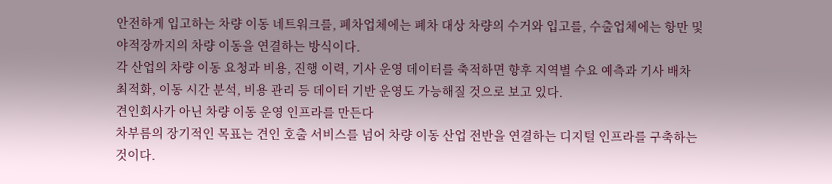안전하게 입고하는 차량 이동 네트워크를, 폐차업체에는 폐차 대상 차량의 수거와 입고를, 수출업체에는 항만 및 야적장까지의 차량 이동을 연결하는 방식이다.
각 산업의 차량 이동 요청과 비용, 진행 이력, 기사 운영 데이터를 축적하면 향후 지역별 수요 예측과 기사 배차 최적화, 이동 시간 분석, 비용 관리 등 데이터 기반 운영도 가능해질 것으로 보고 있다.
견인회사가 아닌 차량 이동 운영 인프라를 만든다
차부름의 장기적인 목표는 견인 호출 서비스를 넘어 차량 이동 산업 전반을 연결하는 디지털 인프라를 구축하는 것이다.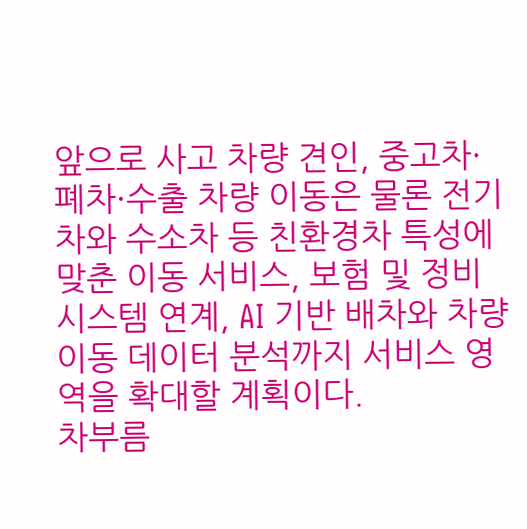앞으로 사고 차량 견인, 중고차·폐차·수출 차량 이동은 물론 전기차와 수소차 등 친환경차 특성에 맞춘 이동 서비스, 보험 및 정비 시스템 연계, AI 기반 배차와 차량 이동 데이터 분석까지 서비스 영역을 확대할 계획이다.
차부름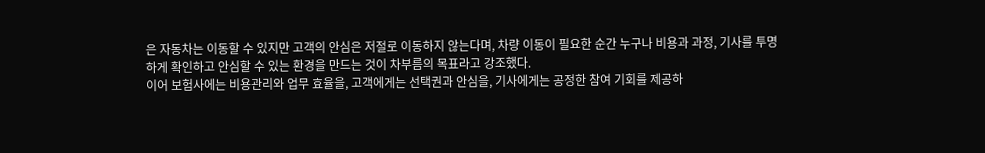은 자동차는 이동할 수 있지만 고객의 안심은 저절로 이동하지 않는다며, 차량 이동이 필요한 순간 누구나 비용과 과정, 기사를 투명하게 확인하고 안심할 수 있는 환경을 만드는 것이 차부름의 목표라고 강조했다.
이어 보험사에는 비용관리와 업무 효율을, 고객에게는 선택권과 안심을, 기사에게는 공정한 참여 기회를 제공하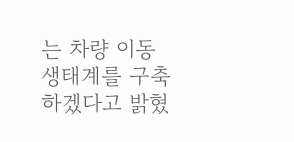는 차량 이동 생태계를 구축하겠다고 밝혔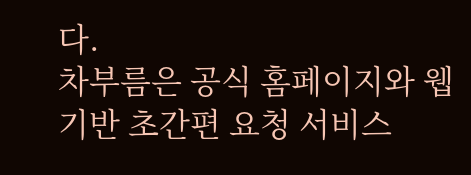다.
차부름은 공식 홈페이지와 웹 기반 초간편 요청 서비스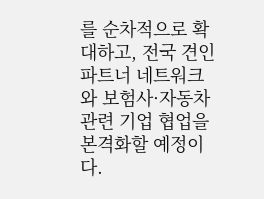를 순차적으로 확대하고, 전국 견인 파트너 네트워크와 보험사·자동차 관련 기업 협업을 본격화할 예정이다.